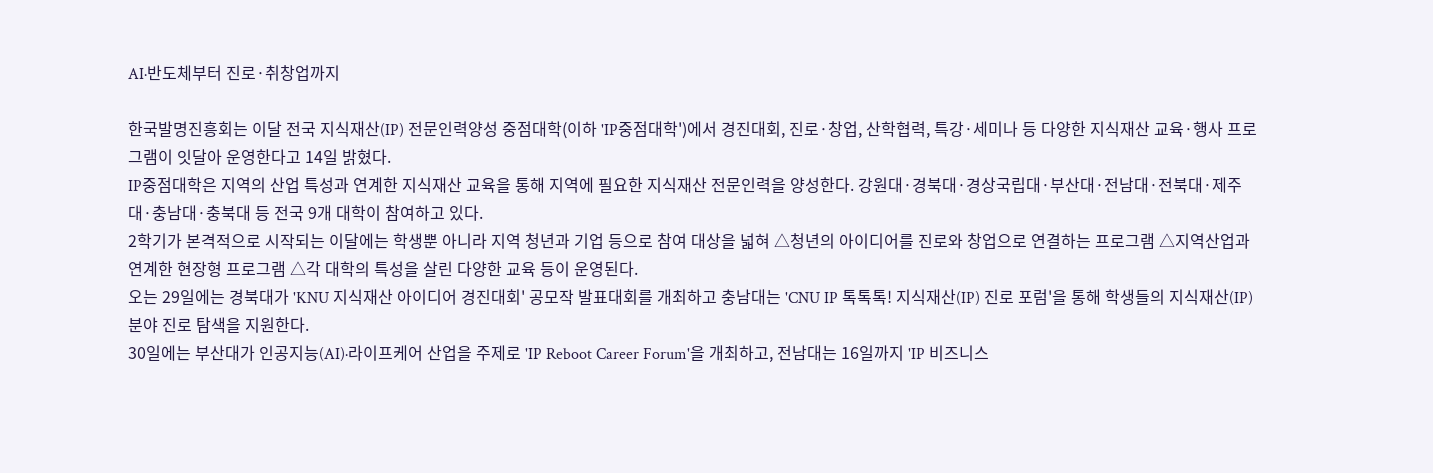AI·반도체부터 진로·취창업까지

한국발명진흥회는 이달 전국 지식재산(IP) 전문인력양성 중점대학(이하 'IP중점대학')에서 경진대회, 진로·창업, 산학협력, 특강·세미나 등 다양한 지식재산 교육·행사 프로그램이 잇달아 운영한다고 14일 밝혔다.
IP중점대학은 지역의 산업 특성과 연계한 지식재산 교육을 통해 지역에 필요한 지식재산 전문인력을 양성한다. 강원대·경북대·경상국립대·부산대·전남대·전북대·제주대·충남대·충북대 등 전국 9개 대학이 참여하고 있다.
2학기가 본격적으로 시작되는 이달에는 학생뿐 아니라 지역 청년과 기업 등으로 참여 대상을 넓혀 △청년의 아이디어를 진로와 창업으로 연결하는 프로그램 △지역산업과 연계한 현장형 프로그램 △각 대학의 특성을 살린 다양한 교육 등이 운영된다.
오는 29일에는 경북대가 'KNU 지식재산 아이디어 경진대회' 공모작 발표대회를 개최하고 충남대는 'CNU IP 톡톡톡! 지식재산(IP) 진로 포럼'을 통해 학생들의 지식재산(IP) 분야 진로 탐색을 지원한다.
30일에는 부산대가 인공지능(AI)·라이프케어 산업을 주제로 'IP Reboot Career Forum'을 개최하고, 전남대는 16일까지 'IP 비즈니스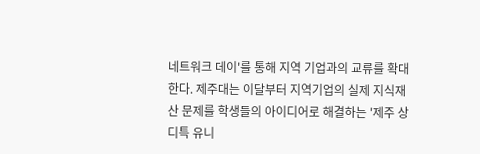네트워크 데이'를 통해 지역 기업과의 교류를 확대한다. 제주대는 이달부터 지역기업의 실제 지식재산 문제를 학생들의 아이디어로 해결하는 '제주 상디특 유니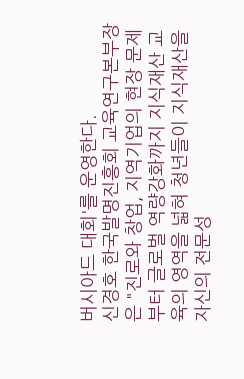버시아드 대회'를 운영한다.
신경호 한국발명진흥회 교육연구본부장은 "진로와 창업, 지역기업의 현장 문제부터 글로벌 역량강화까지 지식재산 교육의 영역을 넓혀 청년들이 지식재산을 자신의 전문성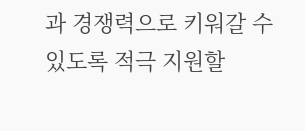과 경쟁력으로 키워갈 수 있도록 적극 지원할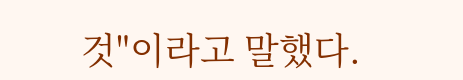것"이라고 말했다.